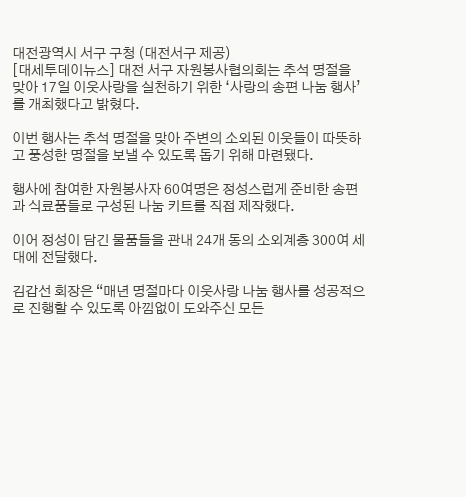대전광역시 서구 구청 (대전서구 제공)
[대세투데이뉴스] 대전 서구 자원봉사협의회는 추석 명절을 맞아 17일 이웃사랑을 실천하기 위한 ‘사랑의 송편 나눔 행사’를 개최했다고 밝혔다.

이번 행사는 추석 명절을 맞아 주변의 소외된 이웃들이 따뜻하고 풍성한 명절을 보낼 수 있도록 돕기 위해 마련됐다.

행사에 참여한 자원봉사자 60여명은 정성스럽게 준비한 송편과 식료품들로 구성된 나눔 키트를 직접 제작했다.

이어 정성이 담긴 물품들을 관내 24개 동의 소외계층 300여 세대에 전달했다.

김갑선 회장은 “매년 명절마다 이웃사랑 나눔 행사를 성공적으로 진행할 수 있도록 아낌없이 도와주신 모든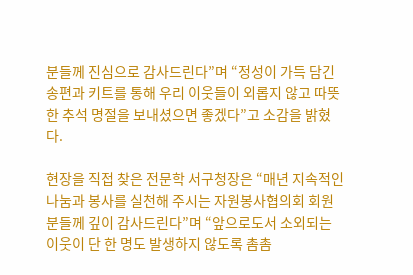분들께 진심으로 감사드린다”며 “정성이 가득 담긴 송편과 키트를 통해 우리 이웃들이 외롭지 않고 따뜻한 추석 명절을 보내셨으면 좋겠다”고 소감을 밝혔다.

현장을 직접 찾은 전문학 서구청장은 “매년 지속적인 나눔과 봉사를 실천해 주시는 자원봉사협의회 회원분들께 깊이 감사드린다”며 “앞으로도서 소외되는 이웃이 단 한 명도 발생하지 않도록 촘촘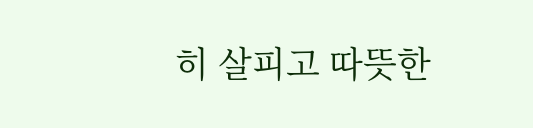히 살피고 따뜻한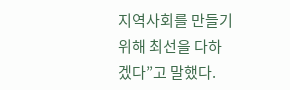지역사회를 만들기 위해 최선을 다하겠다”고 말했다.